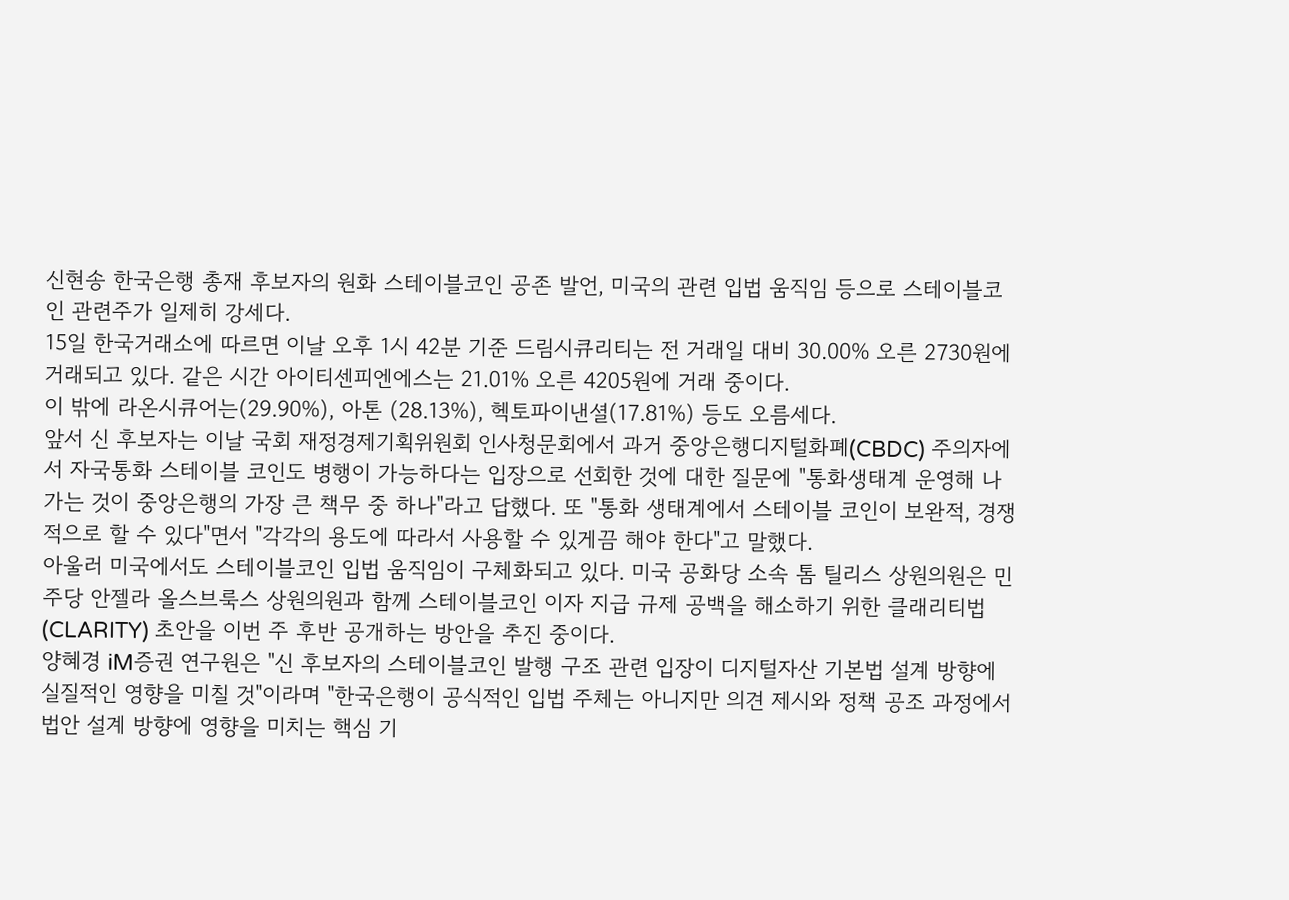신현송 한국은행 총재 후보자의 원화 스테이블코인 공존 발언, 미국의 관련 입법 움직임 등으로 스테이블코인 관련주가 일제히 강세다.
15일 한국거래소에 따르면 이날 오후 1시 42분 기준 드림시큐리티는 전 거래일 대비 30.00% 오른 2730원에 거래되고 있다. 같은 시간 아이티센피엔에스는 21.01% 오른 4205원에 거래 중이다.
이 밖에 라온시큐어는(29.90%), 아톤 (28.13%), 헥토파이낸셜(17.81%) 등도 오름세다.
앞서 신 후보자는 이날 국회 재정경제기획위원회 인사청문회에서 과거 중앙은행디지털화폐(CBDC) 주의자에서 자국통화 스테이블 코인도 병행이 가능하다는 입장으로 선회한 것에 대한 질문에 "통화생태계 운영해 나가는 것이 중앙은행의 가장 큰 책무 중 하나"라고 답했다. 또 "통화 생태계에서 스테이블 코인이 보완적, 경쟁적으로 할 수 있다"면서 "각각의 용도에 따라서 사용할 수 있게끔 해야 한다"고 말했다.
아울러 미국에서도 스테이블코인 입법 움직임이 구체화되고 있다. 미국 공화당 소속 톰 틸리스 상원의원은 민주당 안젤라 올스브룩스 상원의원과 함께 스테이블코인 이자 지급 규제 공백을 해소하기 위한 클래리티법(CLARITY) 초안을 이번 주 후반 공개하는 방안을 추진 중이다.
양혜경 iM증권 연구원은 "신 후보자의 스테이블코인 발행 구조 관련 입장이 디지털자산 기본법 설계 방향에 실질적인 영향을 미칠 것"이라며 "한국은행이 공식적인 입법 주체는 아니지만 의견 제시와 정책 공조 과정에서 법안 설계 방향에 영향을 미치는 핵심 기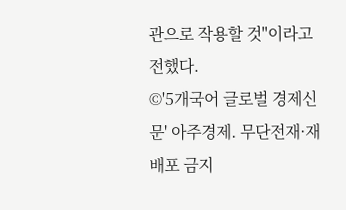관으로 작용할 것"이라고 전했다.
©'5개국어 글로벌 경제신문' 아주경제. 무단전재·재배포 금지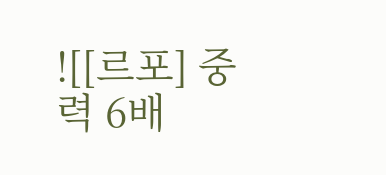![[르포] 중력 6배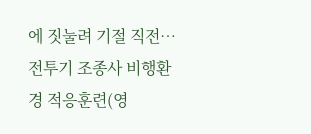에 짓눌려 기절 직전…전투기 조종사 비행환경 적응훈련(영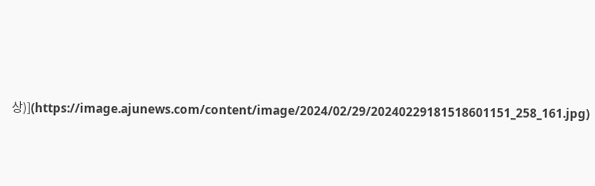상)](https://image.ajunews.com/content/image/2024/02/29/20240229181518601151_258_161.jpg)